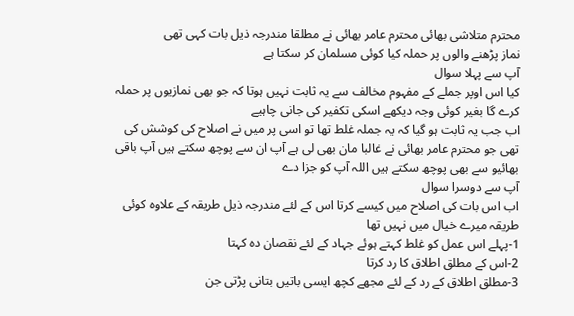محترم متلاشی بھائی محترم عامر بھائی نے مطلقا مندرجہ ذیل بات کہی تھی
نماز پڑھنے والوں پر حملہ کیا کوئی مسلمان کر سکتا ہے
آپ سے پہلا سوال
کیا اس اوپر جملے کے مفہوم مخالف سے یہ ثابت نہیں ہوتا کہ جو بھی نمازیوں پر حملہ کرے گا بغیر کوئی وجہ دیکھے اسکی تکفیر کی جانی چاہیے
اب جب یہ ثابت ہو گیا کہ یہ جملہ غلط تھا تو اسی پر میں نے اصلاح کی کوشش کی تھی جو محترم عامر بھائی نے غالبا مان بھی لی ہے آپ ان سے پوچھ سکتے ہیں آپ باقی بھائیو سے بھی پوچھ سکتے ہیں اللہ آپ کو جزا دے
آپ سے دوسرا سوال
اب اس بات کی اصلاح میں کیسے کرتا اس کے لئے مندرجہ ذیل طریقہ کے علاوہ کوئی طریقہ میرے خیال میں نہیں تھا
1-پہلے اس عمل کو غلط کہتے ہوئے جہاد کے لئے نقصان دہ کہتا
2-اس کے مطلق اطلاق کا رد کرتا
3-مطلق اطلاق کے رد کے لئے مجھے کچھ ایسی باتیں بتانی پڑتی جن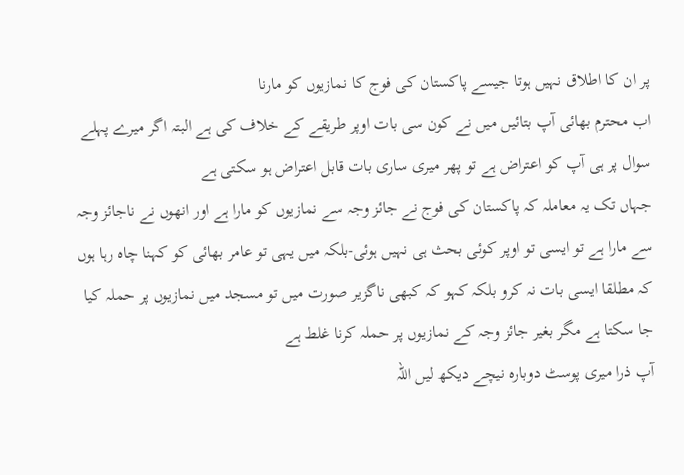پر ان کا اطلاق نہیں ہوتا جیسے پاکستان کی فوج کا نمازیوں کو مارنا
اب محترم بھائی آپ بتائیں میں نے کون سی بات اوپر طریقے کے خلاف کی ہے البتہ اگر میرے پہلے سوال پر ہی آپ کو اعتراض ہے تو پھر میری ساری بات قابل اعتراض ہو سکتی ہے
جہاں تک یہ معاملہ کہ پاکستان کی فوج نے جائز وجہ سے نمازیوں کو مارا ہے اور انھوں نے ناجائز وجہ سے مارا ہے تو ایسی تو اوپر کوئی بحث ہی نہیں ہوئی-بلکہ میں یہی تو عامر بھائی کو کہنا چاہ رہا ہوں کہ مطلقا ایسی بات نہ کرو بلکہ کہو کہ کبھی ناگزیر صورت میں تو مسجد میں نمازیوں پر حملہ کیا جا سکتا ہے مگر بغیر جائز وجہ کے نمازیوں پر حملہ کرنا غلط ہے
آپ ذرا میری پوسٹ دوبارہ نیچے دیکھ لیں اللہ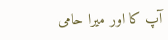آپ کا اور میرا حامی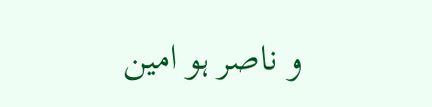و ناصر ہو امین